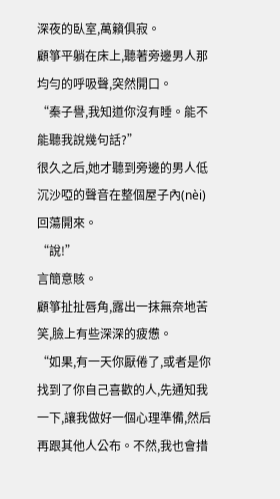深夜的臥室,萬籟俱寂。
顧箏平躺在床上,聽著旁邊男人那均勻的呼吸聲,突然開口。
“秦子譽,我知道你沒有睡。能不能聽我說幾句話?”
很久之后,她才聽到旁邊的男人低沉沙啞的聲音在整個屋子內(nèi)回蕩開來。
“說!”
言簡意賅。
顧箏扯扯唇角,露出一抹無奈地苦笑,臉上有些深深的疲憊。
“如果,有一天你厭倦了,或者是你找到了你自己喜歡的人,先通知我一下,讓我做好一個心理準備,然后再跟其他人公布。不然,我也會措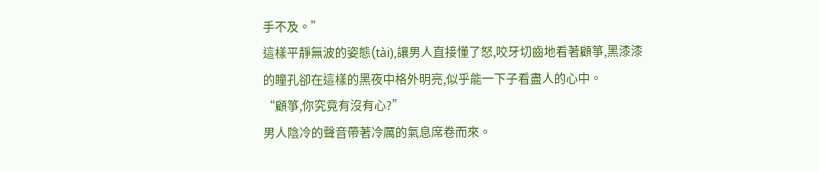手不及。”
這樣平靜無波的姿態(tài),讓男人直接懂了怒,咬牙切齒地看著顧箏,黑漆漆的瞳孔卻在這樣的黑夜中格外明亮,似乎能一下子看盡人的心中。
“顧箏,你究竟有沒有心?”
男人陰冷的聲音帶著冷厲的氣息席卷而來。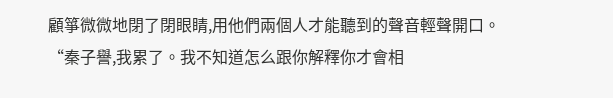顧箏微微地閉了閉眼睛,用他們兩個人才能聽到的聲音輕聲開口。
“秦子譽,我累了。我不知道怎么跟你解釋你才會相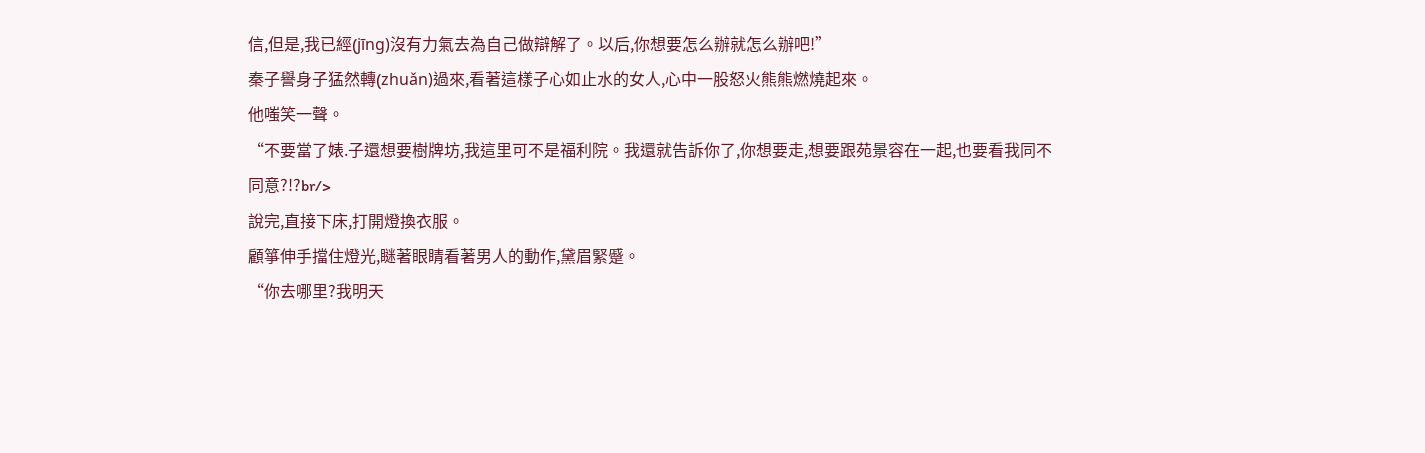信,但是,我已經(jīng)沒有力氣去為自己做辯解了。以后,你想要怎么辦就怎么辦吧!”
秦子譽身子猛然轉(zhuǎn)過來,看著這樣子心如止水的女人,心中一股怒火熊熊燃燒起來。
他嗤笑一聲。
“不要當了婊.子還想要樹牌坊,我這里可不是福利院。我還就告訴你了,你想要走,想要跟苑景容在一起,也要看我同不同意?!?br/>
說完,直接下床,打開燈換衣服。
顧箏伸手擋住燈光,瞇著眼睛看著男人的動作,黛眉緊蹙。
“你去哪里?我明天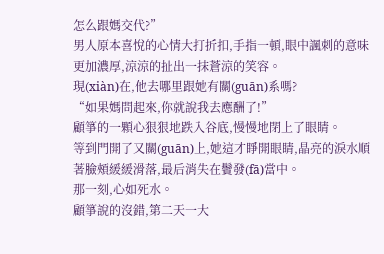怎么跟媽交代?”
男人原本喜悅的心情大打折扣,手指一頓,眼中諷刺的意味更加濃厚,涼涼的扯出一抹蒼涼的笑容。
現(xiàn)在,他去哪里跟她有關(guān)系嗎?
“如果媽問起來,你就說我去應酬了!”
顧箏的一顆心狠狠地跌入谷底,慢慢地閉上了眼睛。
等到門開了又關(guān)上,她這才睜開眼睛,晶亮的淚水順著臉頰緩緩滑落,最后消失在鬢發(fā)當中。
那一刻,心如死水。
顧箏說的沒錯,第二天一大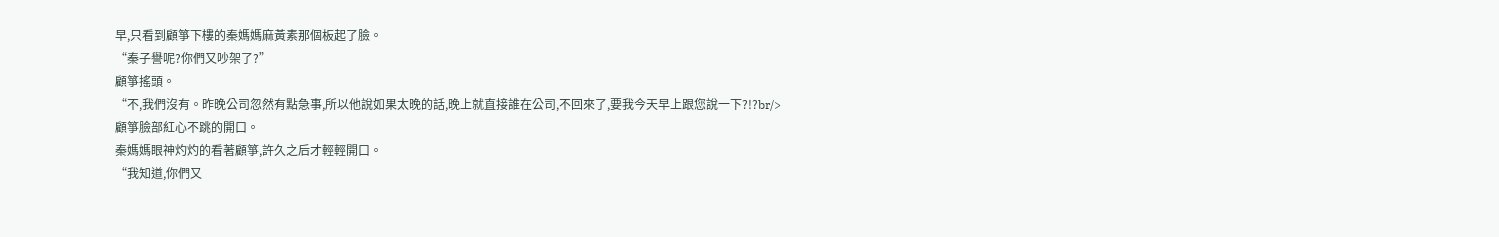早,只看到顧箏下樓的秦媽媽麻黃素那個板起了臉。
“秦子譽呢?你們又吵架了?”
顧箏搖頭。
“不,我們沒有。昨晚公司忽然有點急事,所以他說如果太晚的話,晚上就直接誰在公司,不回來了,要我今天早上跟您說一下?!?br/>
顧箏臉部紅心不跳的開口。
秦媽媽眼神灼灼的看著顧箏,許久之后才輕輕開口。
“我知道,你們又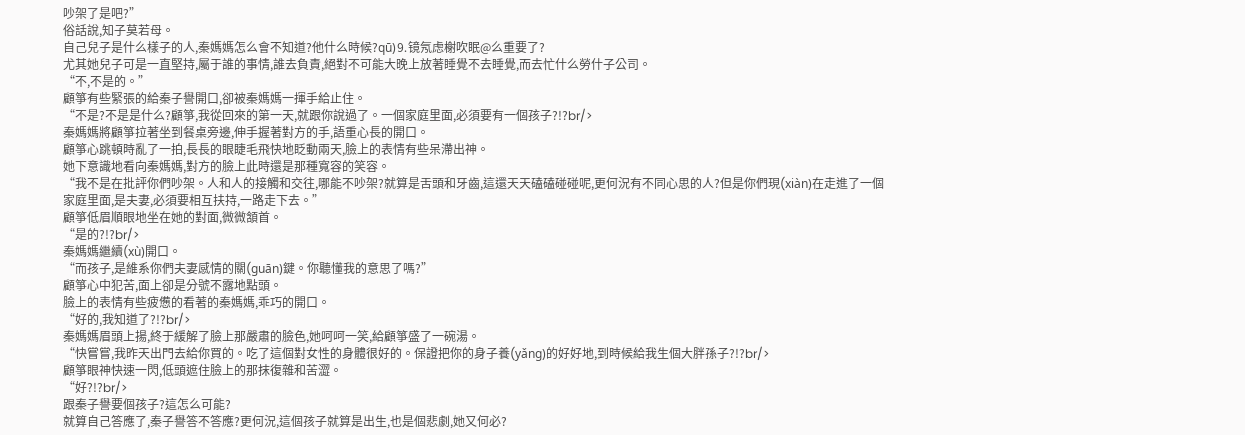吵架了是吧?”
俗話說,知子莫若母。
自己兒子是什么樣子的人,秦媽媽怎么會不知道?他什么時候?qū)⒐镜氖虑榭吹眠@么重要了?
尤其她兒子可是一直堅持,屬于誰的事情,誰去負責,絕對不可能大晚上放著睡覺不去睡覺,而去忙什么勞什子公司。
“不,不是的。”
顧箏有些緊張的給秦子譽開口,卻被秦媽媽一揮手給止住。
“不是?不是是什么?顧箏,我從回來的第一天,就跟你說過了。一個家庭里面,必須要有一個孩子?!?br/>
秦媽媽將顧箏拉著坐到餐桌旁邊,伸手握著對方的手,語重心長的開口。
顧箏心跳頓時亂了一拍,長長的眼睫毛飛快地眨動兩天,臉上的表情有些呆滯出神。
她下意識地看向秦媽媽,對方的臉上此時還是那種寬容的笑容。
“我不是在批評你們吵架。人和人的接觸和交往,哪能不吵架?就算是舌頭和牙齒,這還天天磕磕碰碰呢,更何況有不同心思的人?但是你們現(xiàn)在走進了一個家庭里面,是夫妻,必須要相互扶持,一路走下去。”
顧箏低眉順眼地坐在她的對面,微微頷首。
“是的?!?br/>
秦媽媽繼續(xù)開口。
“而孩子,是維系你們夫妻感情的關(guān)鍵。你聽懂我的意思了嗎?”
顧箏心中犯苦,面上卻是分號不露地點頭。
臉上的表情有些疲憊的看著的秦媽媽,乖巧的開口。
“好的,我知道了?!?br/>
秦媽媽眉頭上揚,終于緩解了臉上那嚴肅的臉色,她呵呵一笑,給顧箏盛了一碗湯。
“快嘗嘗,我昨天出門去給你買的。吃了這個對女性的身體很好的。保證把你的身子養(yǎng)的好好地,到時候給我生個大胖孫子?!?br/>
顧箏眼神快速一閃,低頭遮住臉上的那抹復雜和苦澀。
“好?!?br/>
跟秦子譽要個孩子?這怎么可能?
就算自己答應了,秦子譽答不答應?更何況,這個孩子就算是出生,也是個悲劇,她又何必?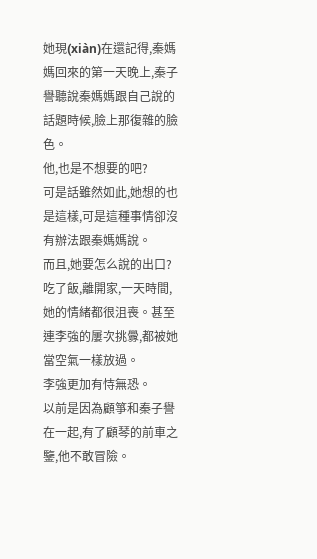她現(xiàn)在還記得,秦媽媽回來的第一天晚上,秦子譽聽說秦媽媽跟自己說的話題時候,臉上那復雜的臉色。
他,也是不想要的吧?
可是話雖然如此,她想的也是這樣,可是這種事情卻沒有辦法跟秦媽媽說。
而且,她要怎么說的出口?
吃了飯,離開家,一天時間,她的情緒都很沮喪。甚至連李強的屢次挑釁,都被她當空氣一樣放過。
李強更加有恃無恐。
以前是因為顧箏和秦子譽在一起,有了顧琴的前車之鑒,他不敢冒險。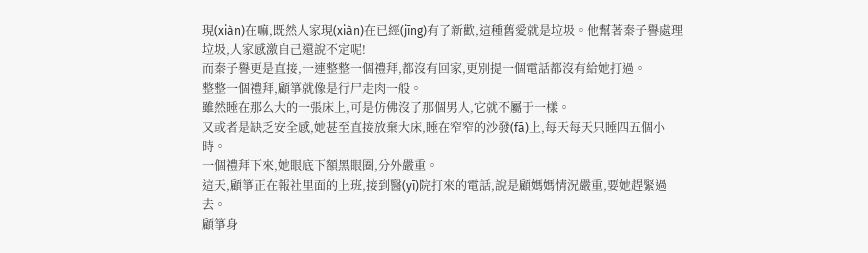現(xiàn)在嘛,既然人家現(xiàn)在已經(jīng)有了新歡,這種舊愛就是垃圾。他幫著秦子譽處理垃圾,人家感激自己還說不定呢!
而秦子譽更是直接,一連整整一個禮拜,都沒有回家,更別提一個電話都沒有給她打過。
整整一個禮拜,顧箏就像是行尸走肉一般。
雖然睡在那么大的一張床上,可是仿佛沒了那個男人,它就不屬于一樣。
又或者是缺乏安全感,她甚至直接放棄大床,睡在窄窄的沙發(fā)上,每天每天只睡四五個小時。
一個禮拜下來,她眼底下額黑眼圈,分外嚴重。
這天,顧箏正在報社里面的上班,接到醫(yī)院打來的電話,說是顧媽媽情況嚴重,要她趕緊過去。
顧箏身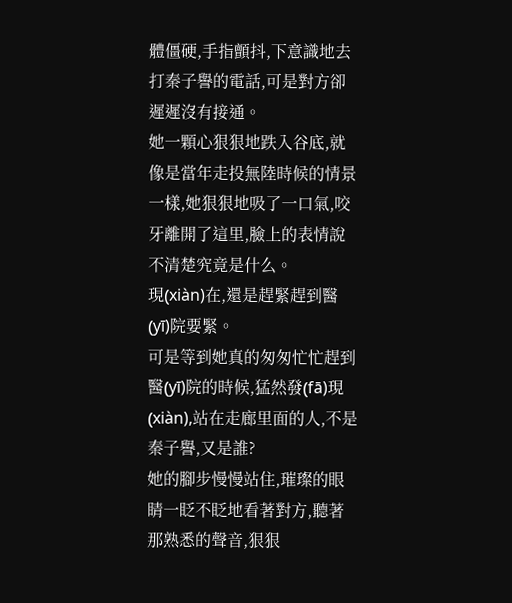體僵硬,手指顫抖,下意識地去打秦子譽的電話,可是對方卻遲遲沒有接通。
她一顆心狠狠地跌入谷底,就像是當年走投無陸時候的情景一樣,她狠狠地吸了一口氣,咬牙離開了這里,臉上的表情說不清楚究竟是什么。
現(xiàn)在,還是趕緊趕到醫(yī)院要緊。
可是等到她真的匆匆忙忙趕到醫(yī)院的時候,猛然發(fā)現(xiàn),站在走廊里面的人,不是秦子譽,又是誰?
她的腳步慢慢站住,璀璨的眼睛一眨不眨地看著對方,聽著那熟悉的聲音,狠狠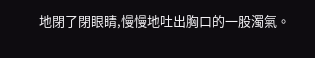地閉了閉眼睛,慢慢地吐出胸口的一股濁氣。